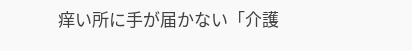痒い所に手が届かない「介護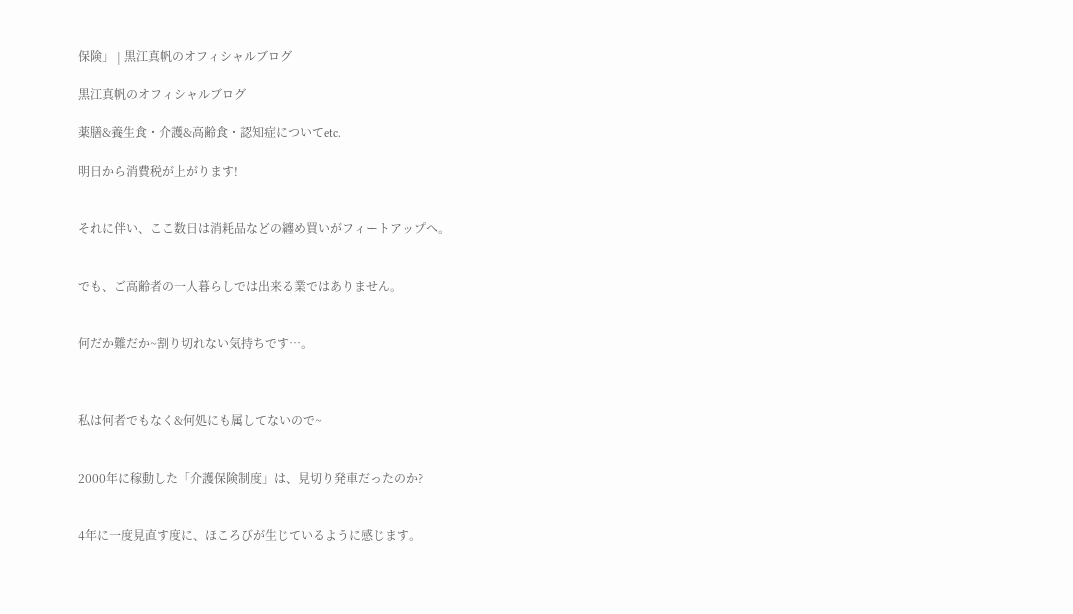保険」 | 黒江真帆のオフィシャルブログ

黒江真帆のオフィシャルブログ

薬膳&養生食・介護&高齢食・認知症についてetc.

明日から消費税が上がります!


それに伴い、ここ数日は消耗品などの纏め買いがフィートアップへ。


でも、ご高齢者の一人暮らしでは出来る業ではありません。


何だか難だか~割り切れない気持ちです…。



私は何者でもなく&何処にも属してないので~


2000年に稼動した「介護保険制度」は、見切り発車だったのか?


4年に一度見直す度に、ほころびが生じているように感じます。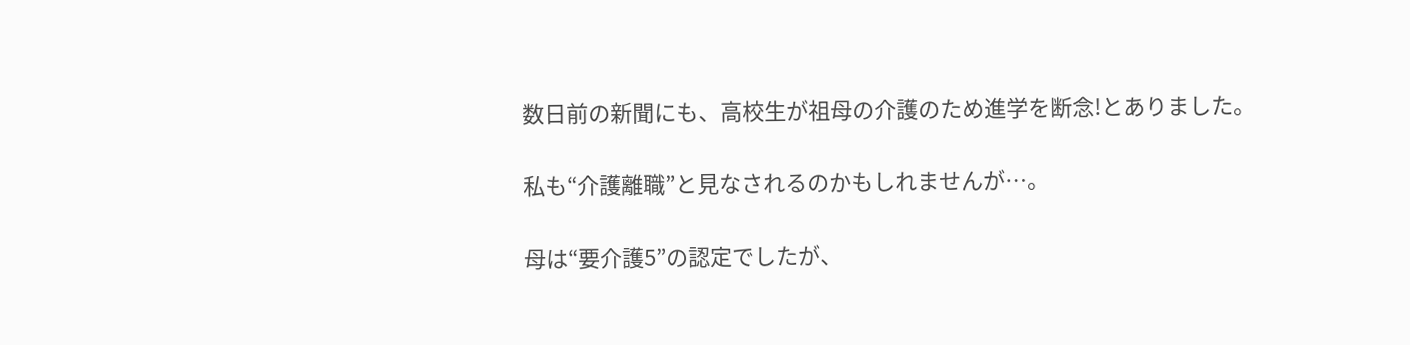数日前の新聞にも、高校生が祖母の介護のため進学を断念!とありました。


私も“介護離職”と見なされるのかもしれませんが…。


母は“要介護5”の認定でしたが、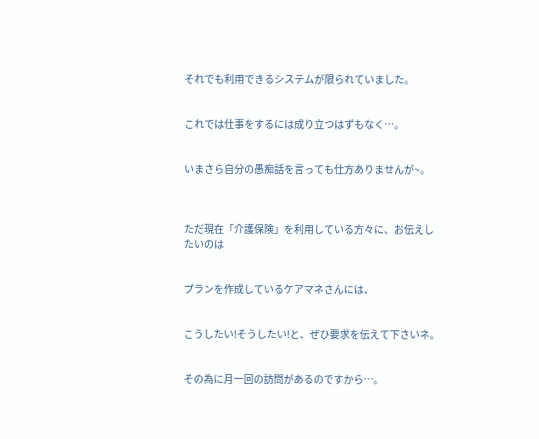それでも利用できるシステムが限られていました。


これでは仕事をするには成り立つはずもなく…。


いまさら自分の愚痴話を言っても仕方ありませんが~。



ただ現在「介護保険」を利用している方々に、お伝えしたいのは


プランを作成しているケアマネさんには、


こうしたい!そうしたい!と、ぜひ要求を伝えて下さいネ。


その為に月一回の訪問があるのですから…。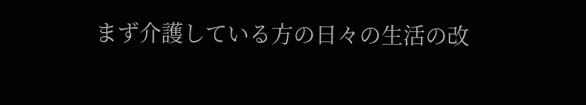まず介護している方の日々の生活の改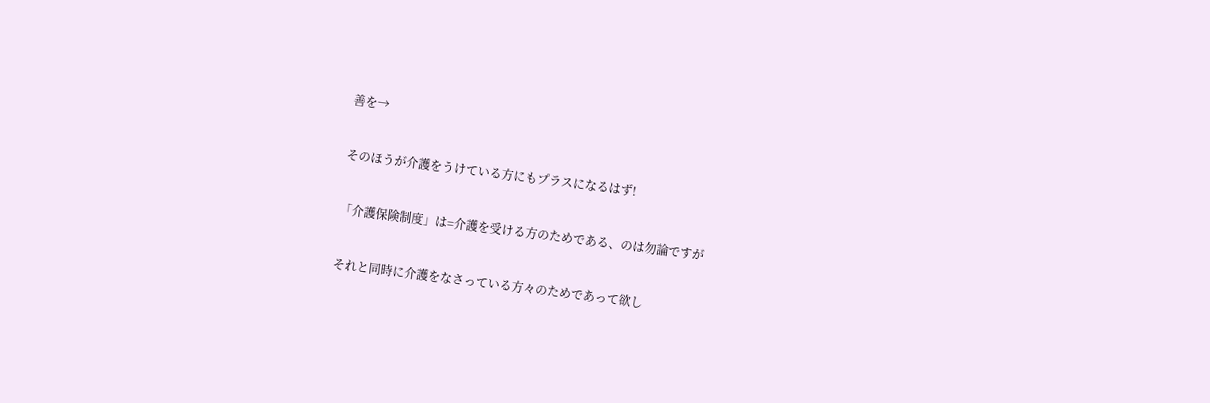善を→


そのほうが介護をうけている方にもプラスになるはず!


「介護保険制度」は=介護を受ける方のためである、のは勿論ですが


それと同時に介護をなさっている方々のためであって欲し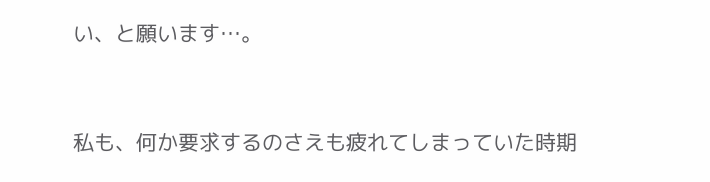い、と願います…。



私も、何か要求するのさえも疲れてしまっていた時期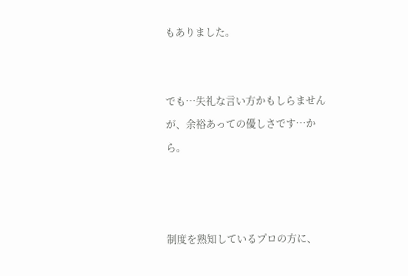もありました。


でも…失礼な言い方かもしらませんが、余裕あっての優しさです…から。



制度を熟知しているプロの方に、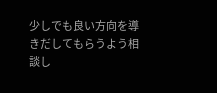少しでも良い方向を導きだしてもらうよう相談し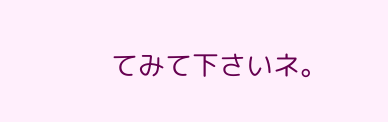てみて下さいネ。